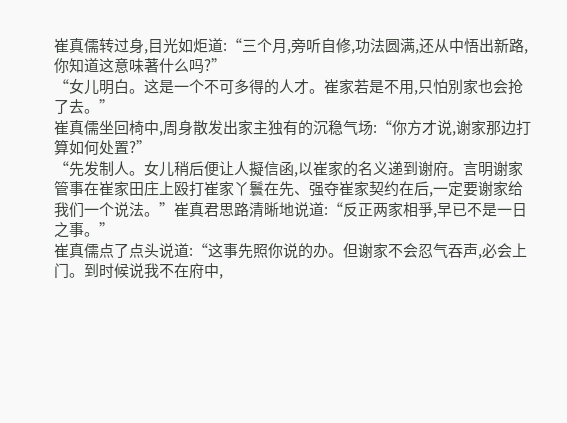崔真儒转过身,目光如炬道:“三个月,旁听自修,功法圆满,还从中悟出新路,你知道这意味著什么吗?”
“女儿明白。这是一个不可多得的人才。崔家若是不用,只怕別家也会抢了去。”
崔真儒坐回椅中,周身散发出家主独有的沉稳气场:“你方才说,谢家那边打算如何处置?”
“先发制人。女儿稍后便让人擬信函,以崔家的名义递到谢府。言明谢家管事在崔家田庄上殴打崔家丫鬟在先、强夺崔家契约在后,一定要谢家给我们一个说法。”崔真君思路清晰地说道:“反正两家相爭,早已不是一日之事。”
崔真儒点了点头说道:“这事先照你说的办。但谢家不会忍气吞声,必会上门。到时候说我不在府中,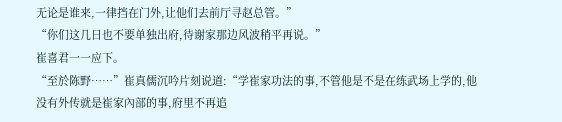无论是谁来,一律挡在门外,让他们去前厅寻赵总管。”
“你们这几日也不要单独出府,待谢家那边风波稍平再说。”
崔喜君一一应下。
“至於陈野……”崔真儒沉吟片刻说道:“学崔家功法的事,不管他是不是在练武场上学的,他没有外传就是崔家內部的事,府里不再追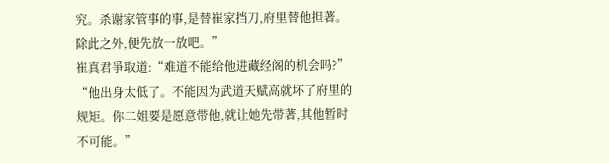究。杀谢家管事的事,是替崔家挡刀,府里替他担著。除此之外,便先放一放吧。”
崔真君爭取道:“难道不能给他进藏经阁的机会吗?”
“他出身太低了。不能因为武道天赋高就坏了府里的规矩。你二姐要是愿意带他,就让她先带著,其他暂时不可能。”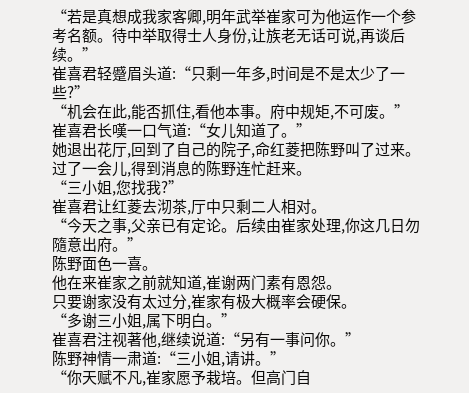“若是真想成我家客卿,明年武举崔家可为他运作一个参考名额。待中举取得士人身份,让族老无话可说,再谈后续。”
崔喜君轻蹙眉头道:“只剩一年多,时间是不是太少了一些?”
“机会在此,能否抓住,看他本事。府中规矩,不可废。”
崔喜君长嘆一口气道:“女儿知道了。”
她退出花厅,回到了自己的院子,命红菱把陈野叫了过来。
过了一会儿,得到消息的陈野连忙赶来。
“三小姐,您找我?”
崔喜君让红菱去沏茶,厅中只剩二人相对。
“今天之事,父亲已有定论。后续由崔家处理,你这几日勿隨意出府。”
陈野面色一喜。
他在来崔家之前就知道,崔谢两门素有恩怨。
只要谢家没有太过分,崔家有极大概率会硬保。
“多谢三小姐,属下明白。”
崔喜君注视著他,继续说道:“另有一事问你。”
陈野神情一肃道:“三小姐,请讲。”
“你天赋不凡,崔家愿予栽培。但高门自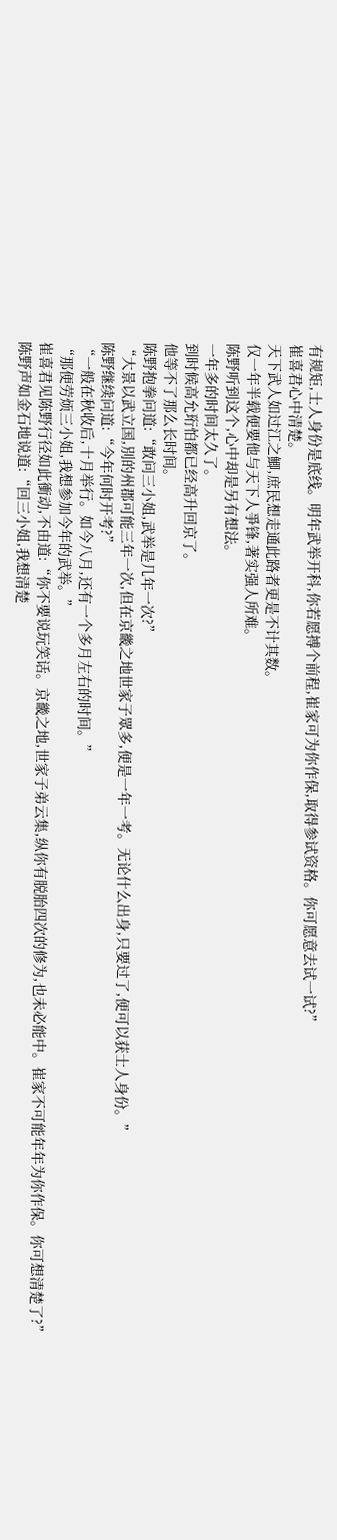有规矩,士人身份是底线。明年武举开科,你若愿搏个前程,崔家可为你作保,取得参试资格。你可愿意去试一试?”
崔喜君心中清楚。
天下武人如过江之鯽,庶民想走通此路者更是不计其数。
仅一年半载便要他与天下人爭锋,著实强人所难。
陈野听到这个,心中却是另有想法。
一年多的时间太久了。
到时候高允珩怕都已经高升回京了。
他等不了那么长时间。
陈野抱拳问道:“敢问三小姐,武举是几年一次?”
“大景以武立国,別的州郡可能三年一次,但在京畿之地世家子眾多,便是一年一考。无论什么出身,只要过了,便可以获士人身份。”
陈野继续问道:“今年何时开考?”
“一般在秋收后,十月举行。如今八月,还有一个多月左右的时间。”
“那便劳烦三小姐,我想参加今年的武举。”
崔喜君见陈野行径如此衝动,不由道:“你不要说玩笑话。京畿之地,世家子弟云集,纵你有脱胎四次的修为,也未必能中。崔家不可能年年为你作保。你可想清楚了?”
陈野声如金石地说道:“回三小姐,我想清楚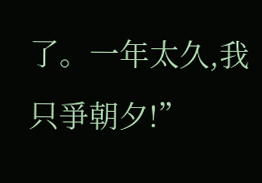了。一年太久,我只爭朝夕!”